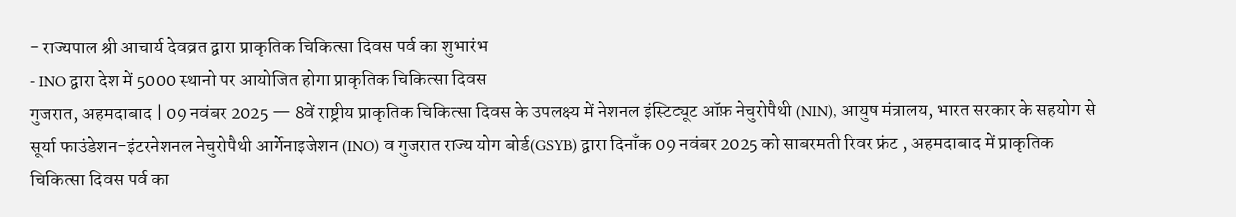- राज्यपाल श्री आचार्य देवव्रत द्वारा प्राकृतिक चिकित्सा दिवस पर्व का शुभारंभ
- INO द्वारा देश में 5000 स्थानो पर आयोजित होगा प्राकृतिक चिकित्सा दिवस
गुजरात, अहमदाबाद | 09 नवंबर 2025 — 8वें राष्ट्रीय प्राकृतिक चिकित्सा दिवस के उपलक्ष्य में नेशनल इंस्टिट्यूट ऑफ़ नेचुरोपैथी (NIN), आयुष मंत्रालय, भारत सरकार के सहयोग से सूर्या फाउंडेशन-इंटरनेशनल नेचुरोपैथी आर्गेनाइजेशन (INO) व गुजरात राज्य योग बोर्ड(GSYB) द्वारा दिनाँक 09 नवंबर 2025 को साबरमती रिवर फ्रंट , अहमदाबाद में प्राकृतिक चिकित्सा दिवस पर्व का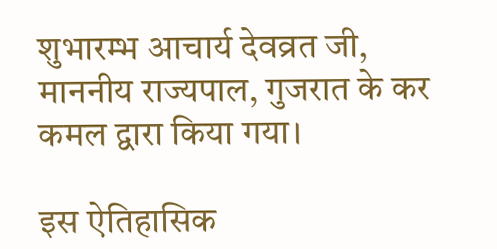शुभारम्भ आचार्य देवव्रत जी, माननीय राज्यपाल, गुजरात के कर कमल द्वारा किया गया।

इस ऐतिहासिक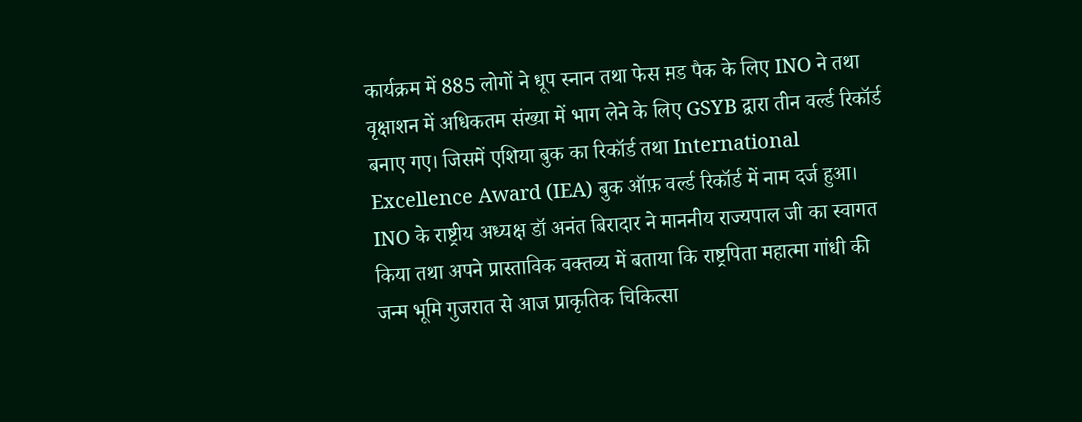कार्यक्रम में 885 लोगों ने धूप स्नान तथा फेस म़ड पैक के लिए INO ने तथा वृक्षाशन में अधिकतम संख्या में भाग लेने के लिए GSYB द्वारा तीन वर्ल्ड रिकॉर्ड बनाए गए। जिसमें एशिया बुक का रिकॉर्ड तथा International Excellence Award (IEA) बुक ऑफ़ वर्ल्ड रिकॉर्ड में नाम दर्ज हुआ।
INO के राष्ट्रीय अध्यक्ष डॉ अनंत बिरादार ने माननीय राज्यपाल जी का स्वागत किया तथा अपने प्रास्ताविक वक्तव्य में बताया कि राष्ट्रपिता महात्मा गांधी की जन्म भूमि गुजरात से आज प्राकृतिक चिकित्सा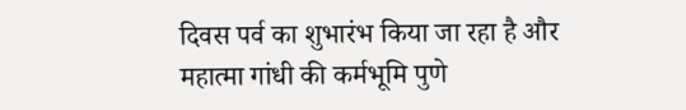दिवस पर्व का शुभारंभ किया जा रहा है और महात्मा गांधी की कर्मभूमि पुणे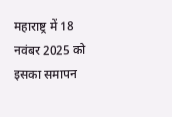महाराष्ट्र में 18 नवंबर 2025 को इसका समापन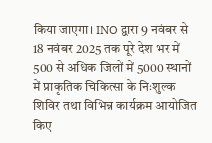किया जाएगा। INO द्वारा 9 नवंबर से 18 नवंबर 2025 तक पूरे देश भर में 500 से अधिक जिलों में 5000 स्थानों में प्राकृतिक चिकित्सा के निःशुल्क शिविर तथा विभिन्न कार्यक्रम आयोजित किए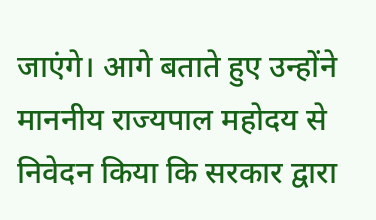जाएंगे। आगे बताते हुए उन्होंने माननीय राज्यपाल महोदय से निवेदन किया कि सरकार द्वारा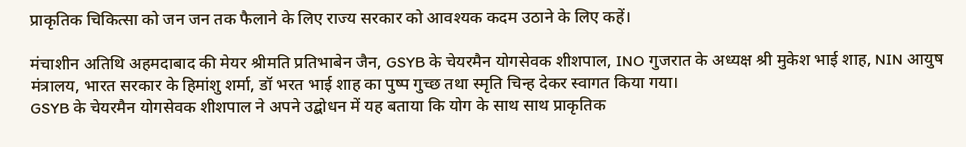प्राकृतिक चिकित्सा को जन जन तक फैलाने के लिए राज्य सरकार को आवश्यक कदम उठाने के लिए कहें।

मंचाशीन अतिथि अहमदाबाद की मेयर श्रीमति प्रतिभाबेन जैन, GSYB के चेयरमैन योगसेवक शीशपाल, INO गुजरात के अध्यक्ष श्री मुकेश भाई शाह, NIN आयुष मंत्रालय, भारत सरकार के हिमांशु शर्मा, डॉ भरत भाई शाह का पुष्प गुच्छ तथा स्मृति चिन्ह देकर स्वागत किया गया।
GSYB के चेयरमैन योगसेवक शीशपाल ने अपने उद्बोधन में यह बताया कि योग के साथ साथ प्राकृतिक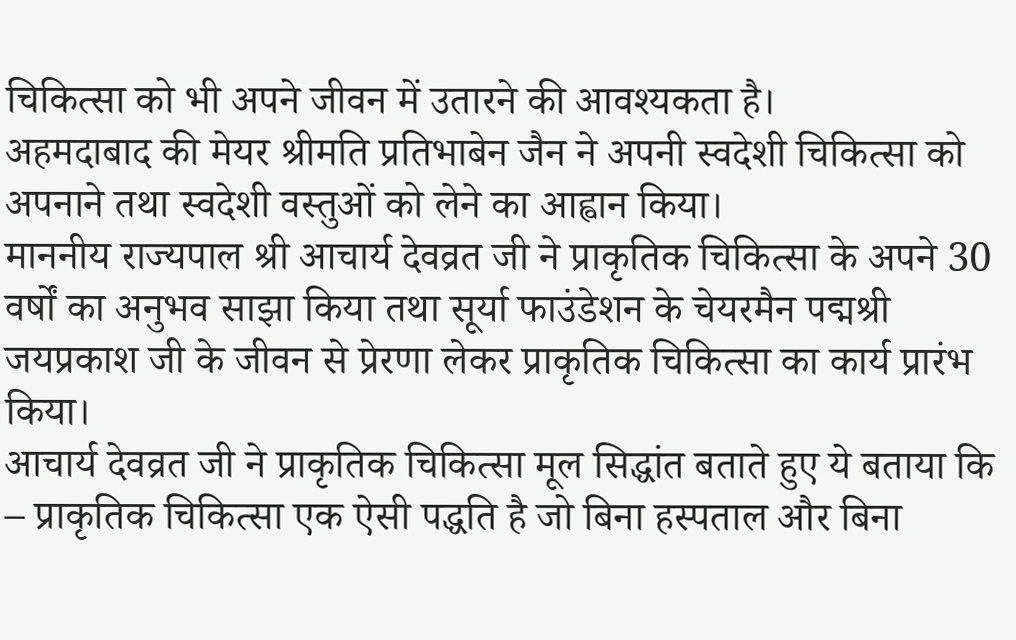चिकित्सा को भी अपने जीवन में उतारने की आवश्यकता है।
अहमदाबाद की मेयर श्रीमति प्रतिभाबेन जैन ने अपनी स्वदेशी चिकित्सा को अपनाने तथा स्वदेशी वस्तुओं को लेने का आह्वान किया।
माननीय राज्यपाल श्री आचार्य देवव्रत जी ने प्राकृतिक चिकित्सा के अपने 30 वर्षों का अनुभव साझा किया तथा सूर्या फाउंडेशन के चेयरमैन पद्मश्री जयप्रकाश जी के जीवन से प्रेरणा लेकर प्राकृतिक चिकित्सा का कार्य प्रारंभ किया।
आचार्य देवव्रत जी ने प्राकृतिक चिकित्सा मूल सिद्धांत बताते हुए ये बताया कि
– प्राकृतिक चिकित्सा एक ऐसी पद्धति है जो बिना हस्पताल और बिना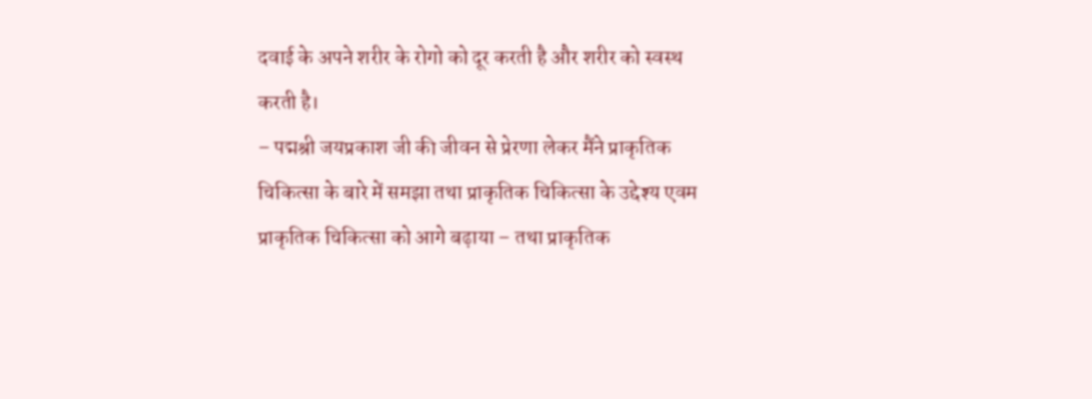दवाई के अपने शरीर के रोगो को दूर करती है और शरीर को स्वस्थ करती है।
– पद्मश्री जयप्रकाश जी की जीवन से प्रेरणा लेकर मैंने प्राकृतिक चिकित्सा के बारे में समझा तथा प्राकृतिक चिकित्सा के उद्देश्य एवम प्राकृतिक चिकित्सा को आगे बढ़ाया – तथा प्राकृतिक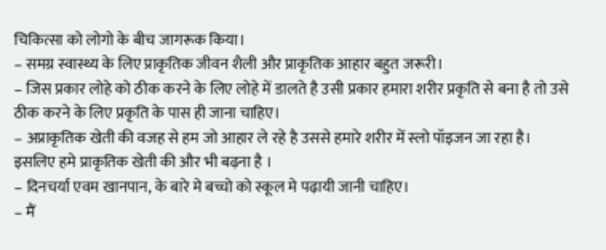चिकित्सा को लोगो के बीच जागरूक किया।
– समग्र स्वास्थ्य के लिए प्राकृतिक जीवन शैली और प्राकृतिक आहार बहुत जरूरी।
– जिस प्रकार लोहे को ठीक करने के लिए लोहे में डालते है उसी प्रकार हमारा शरीर प्रकृति से बना है तो उसे ठीक करने के लिए प्रकृति के पास ही जाना चाहिए।
– अप्राकृतिक खेती की वजह से हम जो आहार ले रहे है उससे हमारे शरीर में स्लो पॉइजन जा रहा है। इसलिए हमे प्राकृतिक खेती की और भी बढ़ना है ।
– दिनचर्या एवम खानपान, के बारे मे बच्चो को स्कूल मे पढ़ायी जानी चाहिए।
– मैं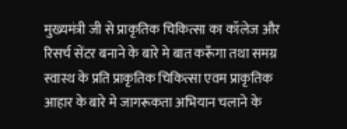मुख्यमंत्री जी से प्राकृतिक चिकित्सा का कॉलेज और रिसर्च सेंटर बनाने के बारे मे बात करूँगा तथा समग्र स्वास्थ के प्रति प्राकृतिक चिकित्सा एवम प्राकृतिक आहार के बारे मे जागरूकता अभियान चलाने के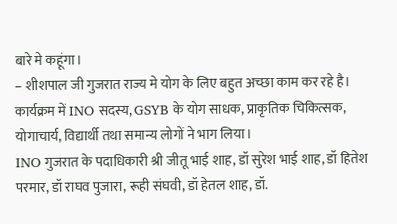बारे मे कहूंगा।
– शीशपाल जी गुजरात राज्य मे योग के लिए बहुत अच्छा काम कर रहे है।
कार्यक्रम में INO सदस्य, GSYB के योग साधक, प्राकृतिक चिकित्सक, योगाचार्य, विद्यार्थी तथा समान्य लोगों ने भाग लिया।
INO गुजरात के पदाधिकारी श्री जीतू भाई शाह, डॉ सुरेश भाई शाह, डॉ हितेश परमार, डॉ राघव पुजारा, रूही संघवी, डॉ हेतल शाह, डॉ.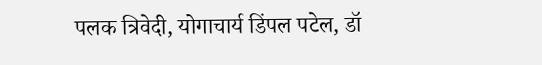पलक त्रिवेदी, योगाचार्य डिंपल पटेल, डॉ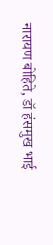नारायण बोहिते, डॉ हंसमुख भाई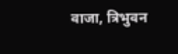वाजा, त्रिभुवन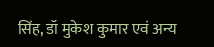सिंह, डॉ मुकेश कुमार एवं अन्य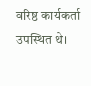वरिष्ठ कार्यकर्ता उपस्थित थे।